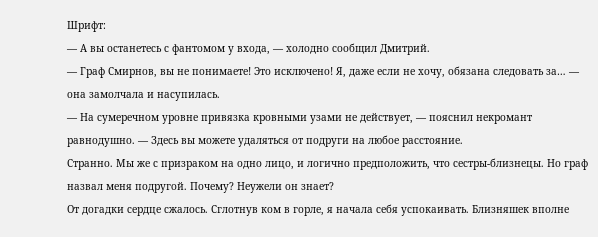Шрифт:
— А вы останетесь с фантомом у входа, — холодно сообщил Дмитрий.
— Граф Смирнов, вы не понимаете! Это исключено! Я, даже если не хочу, обязана следовать за… — она замолчала и насупилась.
— На сумеречном уровне привязка кровными узами не действует, — пояснил некромант равнодушно. — Здесь вы можете удаляться от подруги на любое расстояние.
Странно. Мы же с призраком на одно лицо, и логично предположить, что сестры-близнецы. Но граф назвал меня подругой. Почему? Неужели он знает?
От догадки сердце сжалось. Сглотнув ком в горле, я начала себя успокаивать. Близняшек вполне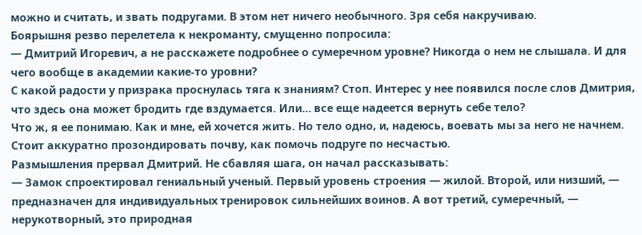можно и считать, и звать подругами. В этом нет ничего необычного. Зря себя накручиваю.
Боярышня резво перелетела к некроманту, смущенно попросила:
— Дмитрий Игоревич, а не расскажете подробнее о сумеречном уровне? Никогда о нем не слышала. И для чего вообще в академии какие-то уровни?
С какой радости у призрака проснулась тяга к знаниям? Стоп. Интерес у нее появился после слов Дмитрия, что здесь она может бродить где вздумается. Или… все еще надеется вернуть себе тело?
Что ж, я ее понимаю. Как и мне, ей хочется жить. Но тело одно, и, надеюсь, воевать мы за него не начнем. Стоит аккуратно прозондировать почву, как помочь подруге по несчастью.
Размышления прервал Дмитрий. Не сбавляя шага, он начал рассказывать:
— Замок спроектировал гениальный ученый. Первый уровень строения — жилой. Второй, или низший, — предназначен для индивидуальных тренировок сильнейших воинов. А вот третий, сумеречный, — нерукотворный, это природная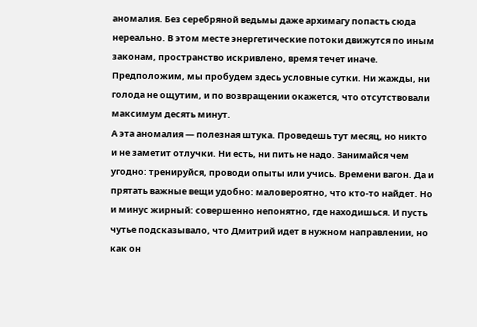аномалия. Без серебряной ведьмы даже архимагу попасть сюда нереально. В этом месте энергетические потоки движутся по иным законам, пространство искривлено, время течет иначе. Предположим, мы пробудем здесь условные сутки. Ни жажды, ни голода не ощутим, и по возвращении окажется, что отсутствовали максимум десять минут.
А эта аномалия — полезная штука. Проведешь тут месяц, но никто и не заметит отлучки. Ни есть, ни пить не надо. Занимайся чем угодно: тренируйся, проводи опыты или учись. Времени вагон. Да и прятать важные вещи удобно: маловероятно, что кто-то найдет. Но и минус жирный: совершенно непонятно, где находишься. И пусть чутье подсказывало, что Дмитрий идет в нужном направлении, но как он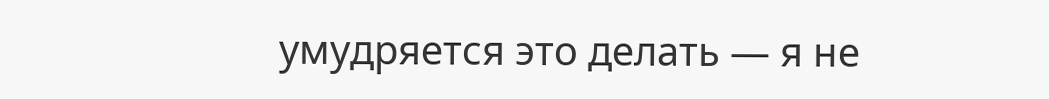умудряется это делать — я не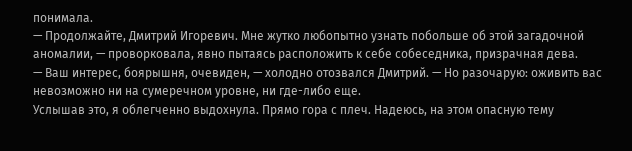понимала.
— Продолжайте, Дмитрий Игоревич. Мне жутко любопытно узнать побольше об этой загадочной аномалии, — проворковала, явно пытаясь расположить к себе собеседника, призрачная дева.
— Ваш интерес, боярышня, очевиден, — холодно отозвался Дмитрий. — Но разочарую: оживить вас невозможно ни на сумеречном уровне, ни где-либо еще.
Услышав это, я облегченно выдохнула. Прямо гора с плеч. Надеюсь, на этом опасную тему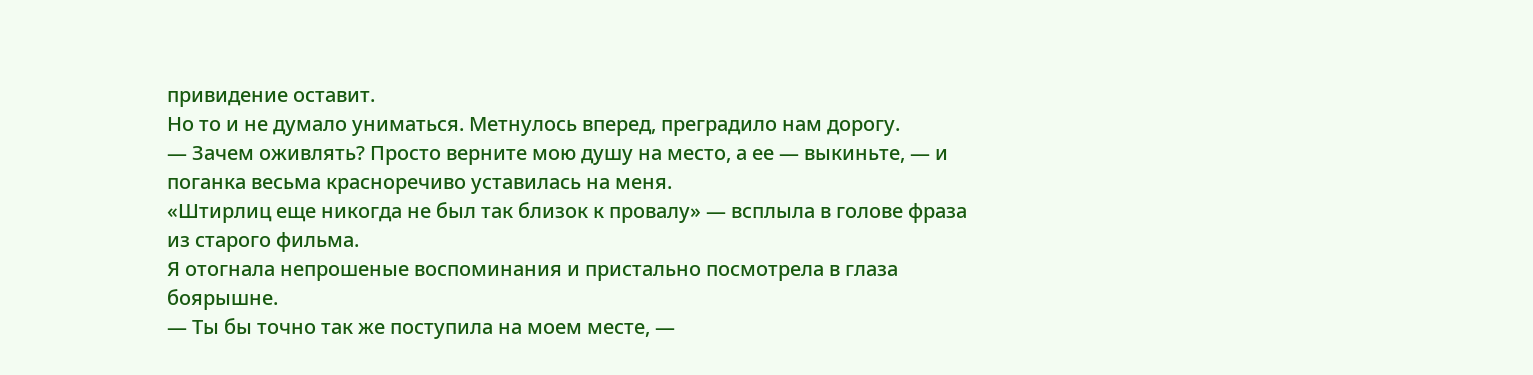привидение оставит.
Но то и не думало униматься. Метнулось вперед, преградило нам дорогу.
— Зачем оживлять? Просто верните мою душу на место, а ее — выкиньте, — и поганка весьма красноречиво уставилась на меня.
«Штирлиц еще никогда не был так близок к провалу» — всплыла в голове фраза из старого фильма.
Я отогнала непрошеные воспоминания и пристально посмотрела в глаза боярышне.
— Ты бы точно так же поступила на моем месте, —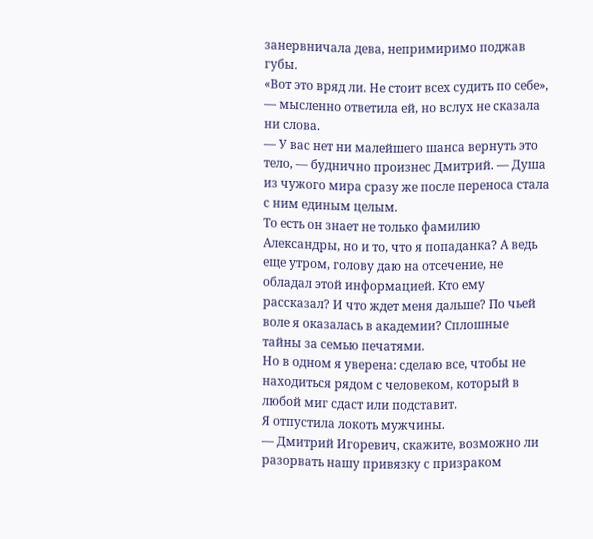занервничала дева, непримиримо поджав губы.
«Вот это вряд ли. Не стоит всех судить по себе», — мысленно ответила ей, но вслух не сказала ни слова.
— У вас нет ни малейшего шанса вернуть это тело, — буднично произнес Дмитрий. — Душа из чужого мира сразу же после переноса стала с ним единым целым.
То есть он знает не только фамилию Александры, но и то, что я попаданка? А ведь еще утром, голову даю на отсечение, не обладал этой информацией. Кто ему рассказал? И что ждет меня дальше? По чьей воле я оказалась в академии? Сплошные тайны за семью печатями.
Но в одном я уверена: сделаю все, чтобы не находиться рядом с человеком, который в любой миг сдаст или подставит.
Я отпустила локоть мужчины.
— Дмитрий Игоревич, скажите, возможно ли разорвать нашу привязку с призраком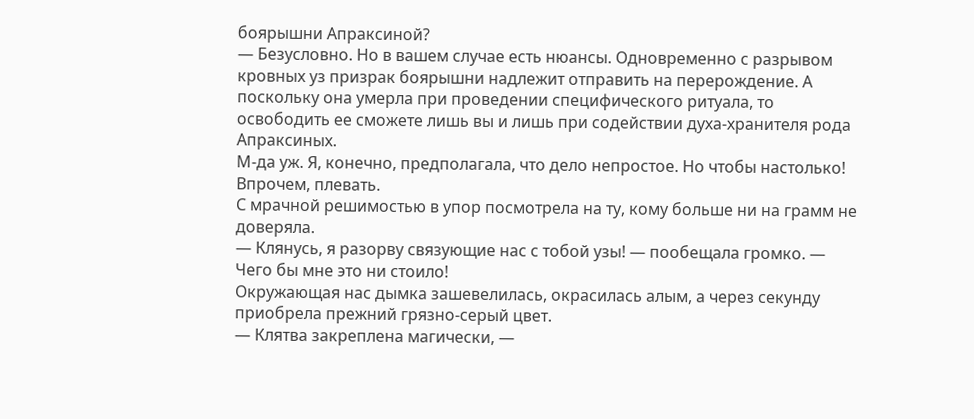боярышни Апраксиной?
— Безусловно. Но в вашем случае есть нюансы. Одновременно с разрывом кровных уз призрак боярышни надлежит отправить на перерождение. А поскольку она умерла при проведении специфического ритуала, то освободить ее сможете лишь вы и лишь при содействии духа-хранителя рода Апраксиных.
М-да уж. Я, конечно, предполагала, что дело непростое. Но чтобы настолько! Впрочем, плевать.
С мрачной решимостью в упор посмотрела на ту, кому больше ни на грамм не доверяла.
— Клянусь, я разорву связующие нас с тобой узы! — пообещала громко. — Чего бы мне это ни стоило!
Окружающая нас дымка зашевелилась, окрасилась алым, а через секунду приобрела прежний грязно-серый цвет.
— Клятва закреплена магически, —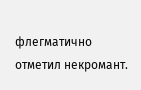флегматично отметил некромант.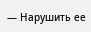— Нарушить ее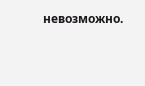невозможно.